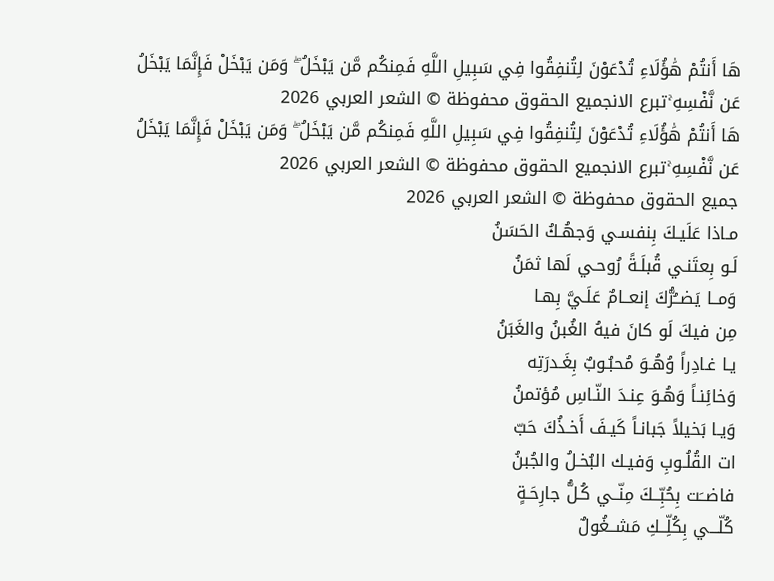هَا أَنتُمْ هَٰؤُلَاءِ تُدْعَوْنَ لِتُنفِقُوا فِي سَبِيلِ اللَّهِ فَمِنكُم مَّن يَبْخَلُ ۖ وَمَن يَبْخَلْ فَإِنَّمَا يَبْخَلُ عَن نَّفْسِهِ ۚتبرع الانجميع الحقوق محفوظة © الشعر العربي 2026
هَا أَنتُمْ هَٰؤُلَاءِ تُدْعَوْنَ لِتُنفِقُوا فِي سَبِيلِ اللَّهِ فَمِنكُم مَّن يَبْخَلُ ۖ وَمَن يَبْخَلْ فَإِنَّمَا يَبْخَلُ عَن نَّفْسِهِ ۚتبرع الانجميع الحقوق محفوظة © الشعر العربي 2026
جميع الحقوق محفوظة © الشعر العربي 2026
مـاذا عَلَيـكَ بِنفسـي وَجهُـكُ الحَسَنُ
لَـو بِعتَنـي قُبلَـةً رُوحـي لَها ثمَنُ
وَمــا يَضــُرُّكَ إنعــامٌ عَلَـيَّ بِهـا
مِن فيكَ لَو كانَ فيهُ الغُبنُ والغَبَنُ
يـا غـادِراً وُهُـوَ مُحبُـوبٌ بِغَـدرَتِه
وَخائِنـاً وَهُـوَ عِنـدَ النّـاسِ مُؤتمنُ
وَيـا بَخيلاً جَبانـاً كَيـفَ أَخـذُكَ حَبّ
ات القُلُـوبِ وَفيـك البُخـلُ والجُبنُ
فاضــَت بِحُبِّــكَ مِنّــي كُـلُّ جارِحَـةٍ
كُلّـــي بِكُلِّــكِ مَشــغُولٌ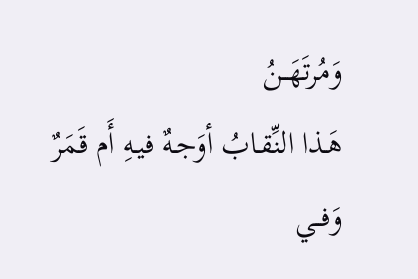وَمُرتَهَــنُ
هَـذا النِّقـابُ أوَجـهٌ فيـهِ أَم قَمَرٌ
وَفــي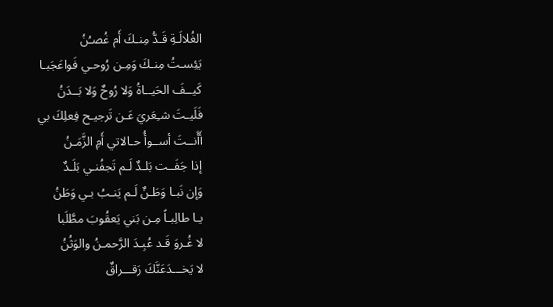الغُلالَـةِ قَـدُّ مِنـكَ أَم غُصـُنُ
يَئِسـتُ مِنـكَ وَمِـن رُوحـي فَواعَجَبـا
كَيــفَ الحَيــاةُ وَلا رُوحٌ وَلا بَــدَنُ
فَلَيـتَ شـِعَريَ عَـن تَرجيـح فِعلِكَ بي
أَأَنــتَ أســوأُ حـالاتي أَمِ الزَّمَـنُ
إذا جَفَــت بَلـدٌ لَـم تَجفُنـي بَلَـدٌ
وَإن نَبـا وَطَـنٌ لَـم يَنـبُ بـي وَطَنُ
يـا طالِبـاً مِـن بَني يَعقُوبَ مطَّلَبا
لا غُـروَ قَـد عُبِـدَ الرَّحمـنُ والوَثُنُ
لا يَخـــدَعَنَّكَ رَقـــراقٌ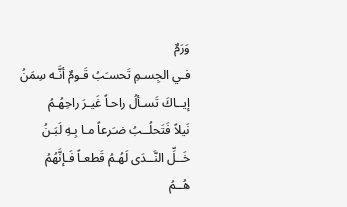وَرَمٌ
فـي الجِسـمِ تَحسـَبُ قَـومٌ أنَّـه سِمَنُ
إيــاكَ تَسـألُ راحـاً غَيـرَ راحِهُـمُ
نَيلاً فَتَحلُــبُ ضـَرعاً مـا بِـهِ لَبَـنُ
خَــلِّ النَّــدَى لَهُـمُ قَطعـاً فَـإنَّهُمُ
هُــمُ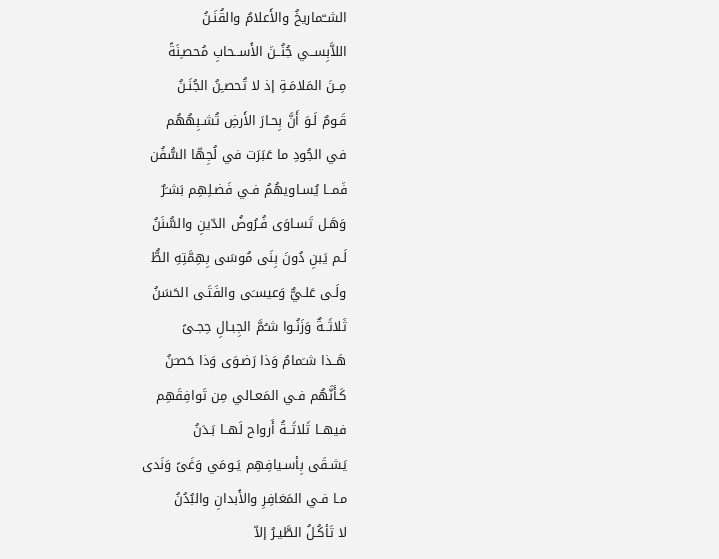الشــّماريخُ والأَعلامُ والقُنَـنُ
اللاَّبِســي جُنُــنَ الأَســحابِ مُحصـِنَةً
مِــنَ المَلامَـةِ إذ لا تُحصـِنُ الجُنَـنُ
قَـومٌ لَـوَ أَنَّ بِحـارَ الأَرضِ تُشـبِهُهُم
في الجُودِ ما عَبَرَت في لُجِهّا السُّفُن
فَمــا يُسـاويهُمُ فـي فَضـلِهِم بَشـَرٌ
وَهَـل تَسـاوَى فُـرُوضُ الدّينِ والسُّنَنُ
لَـم يَبنِ دُونَ بِنَى مُوسَى بِهِمَّتِهِ الطُّ
ولَـى عَلـيٌّ وَعيسـَى والفَتَـى الحَسَنُ
ثَلاثَــةٌ وَزَنُـوا شـُمَّ الجِبـالِ حِجـىً
هَــذا شـَمامُ وَذا رَضـوَى وَذا حَصـَنُ
كَـأَنَّهُم فـي المَعـالي مِن تَوافِقَهِم
فيهــا ثَلاثَــةُ أَرواح لَهــا بَـدَنُ
يَشـقَى بِأسـيافِهِم يَـومَي وَغَىً وَنَدى
مـا فـي المَغافِرِ والأَبدانِ والبُدُنُ
لا تَأكُـلُ الطَّيـرُ إلاّ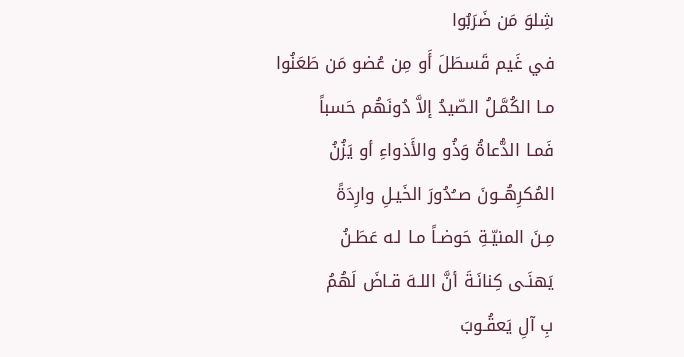شِلوَ مَن ضَرَبُوا
في غَيم قَسطَلَ أَو مِن عُضو مَن طَعَنُوا
مـا الكُمَّـلُ الصّيدُ إلاَّ دُونَهُم حَسباً
فَمـا الدُّعاةُ وَذُو والأَذواءِ أو يَزُنُ
المُكرِهُــونَ صــُدُورَ الخَيـلِ وارِدَةً
مِـنَ المنيّـةِ حَوضـاً مـا لـه عَطَـنُ
يَهنَـى كِنانَـةَ أنَّ اللـهَ قـاضَ لَهُمُ
بِ آلِ يَعقُـوبَ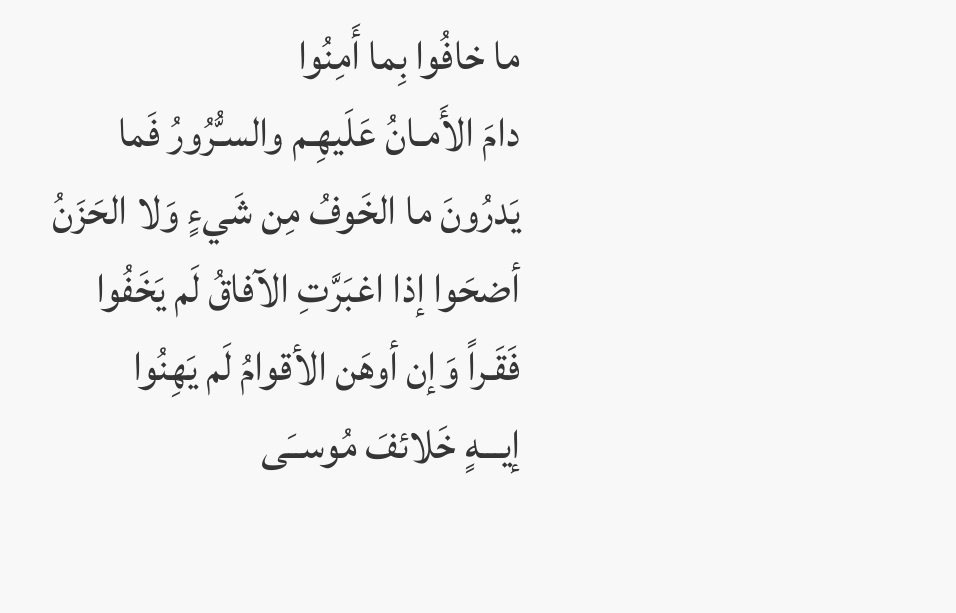ما خافُوا بِما أَمِنُوا
دامَ الأَمـانُ عَلَيهِـم والسـُّرُورُ فَما
يَدرُونَ ما الخَوفُ مِن شَيءٍ وَلا الحَزَنُ
أضحَوا إذا اغبَرَّتِ الآفاقُ لَم يَخَفُوا
فَقَـراً وَإن أوهَن الأقوامُ لَم يَهِنُوا
إيـــهٍ خَلائفَ مُوســَى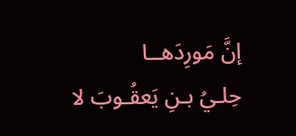إنَّ مَورِدَهــا
حِلـيُ بـنِ يَعقُـوبَ لا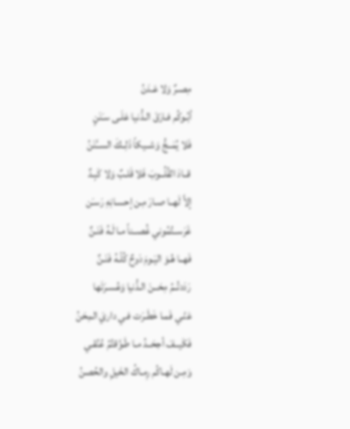مِصـرٌ وَلا عَـدَنُ
أبُـوكُم فـارَقَ الـدُّنيا عَلَـى سـَنَنٍ
فَلا يُمَــجُّ وَشــيكاً ذَلِــكَ الســَّنَنُ
قــادَ القُلُــوبَ فَلا قَلـبٌ وَلا كَبِـدٌ
إلاَّ لَهــا صـارَ مِـن إحسـانِهِ رَسـَن
غَرَســتُمُوني غُصــناً مـا لَـهُ فَنَـنٌ
فَهــا هُـوَ اليَـومَ دَوحٌ كُلّـهُ فَنَـنٌ
رَدَدتُــمُ مِحَــنَ الـدُّنيا وَعُسـرَتَها
عَنّـي فَمـا خَطَـرَت فـي داريَ المِحَنُ
فَكَيــفَ أجحَــدُ مـا طَـوَّقتُمُ عُنُقـي
وَمِـن لَهـاكُم رِمـاكُ الخَيلِ والحُصنُ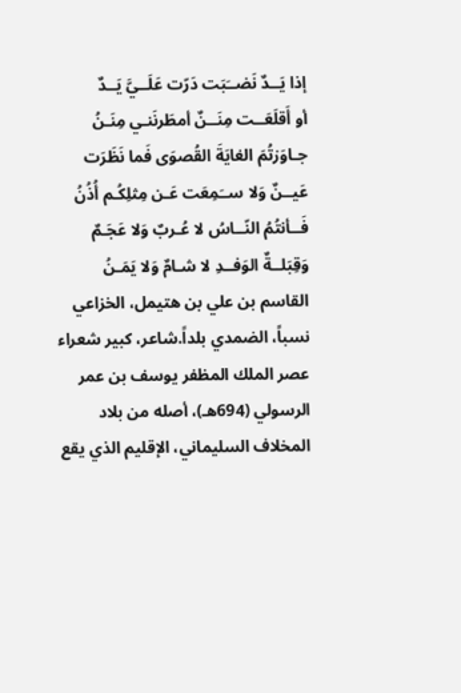إذا يَــدٌ نَضــَبَت دَرّت عَلَــيَّ يَــدٌ
أو أَقلَعَــت مِنَــنٌ أمطَرنَنـي مِنَـنُ
جـاوَزتُمَ الغايَةَ القُصوَى فَما نَظَرَت
عَيــنٌ وَلا ســَمِعَت عَـن مِثلِكُـم أُذُنُ
فَــأنتُمُ النّــاسُ لا عُـربٌ وَلا عَجَـمٌ
وَقِبَلــةٌ الوَفــدِ لا شـامٌ وَلا يَمَـنُ
القاسم بن علي بن هتيمل، الخزاعي نسباً، الضمدي بلداً.شاعر، كبير شعراء عصر الملك المظفر يوسف بن عمر الرسولي (694هـ)، أصله من بلاد المخلاف السليماني، الإقليم الذي يقع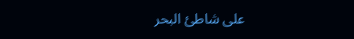على شاطئ البحر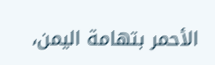الأحمر بتهامة اليمن،